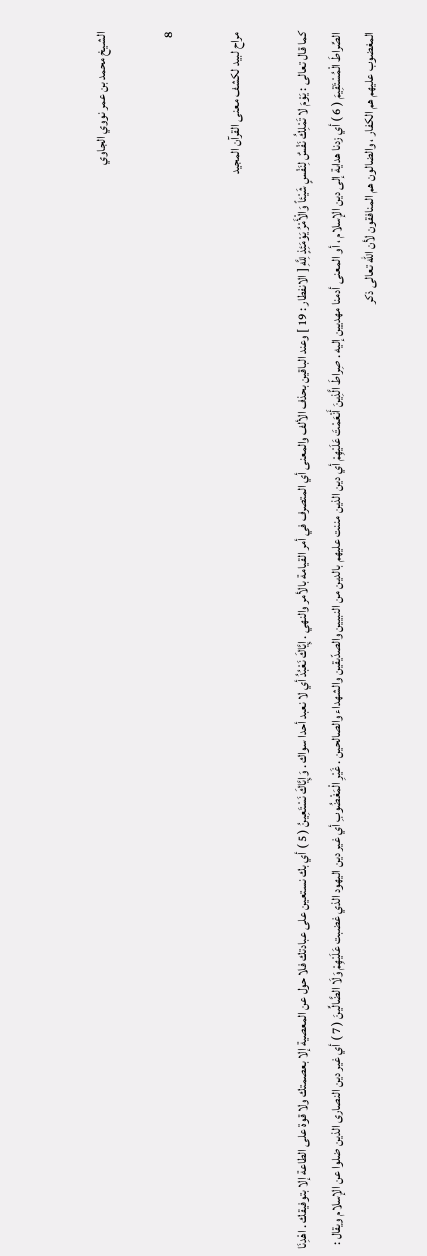الشيخ محمد بن عمر نووي الجاوي

8

مراح لبيد لكشف معنى القرآن المجيد

كما قال تعالى : يَوْمَ لا تَمْلِكُ نَفْسٌ لِنَفْسٍ شَيْئاً وَالْأَمْرُ يَوْمَئِذٍ لِلَّهِ [ الانفطار : 19 ] وعند الباقين بحذف الألف والمعنى أي المتصرف في أمر القيامة بالأمر والنهي . إِيَّاكَ نَعْبُدُ أي لا نعبد أحدا سواك . وَإِيَّاكَ نَسْتَعِينُ ( 5 ) أي بك نستعين على عبادتك فلا حول عن المعصية إلا بعصمتك ولا قوة على الطاعة إلا بتوفيقك . اهْدِنَا الصِّراطَ الْمُسْتَقِيمَ ( 6 ) أي زدنا هداية إلى دين الإسلام ، أو المعنى أدمنا مهديين إليه . صِراطَ الَّذِينَ أَنْعَمْتَ عَلَيْهِمْ أي دين الذين مننت عليهم بالدين من النبيين والصدّيقين والشهداء والصالحين . غَيْرِ الْمَغْضُوبِ أي غير دين اليهود الذي غضبت عَلَيْهِمْ وَلَا الضَّالِّينَ ( 7 ) أي غير دين النصارى الذين ضلوا عن الإسلام ويقال : المغضوب عليهم هم الكفار ، والضالون هم المنافقون لأن اللّه تعالى ذكر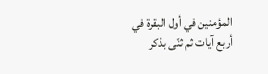المؤمنين في أول البقرة في أربع آيات ثم ثنّى بذكر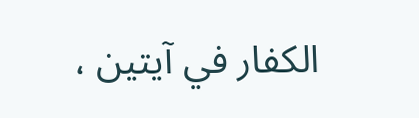الكفار في آيتين ،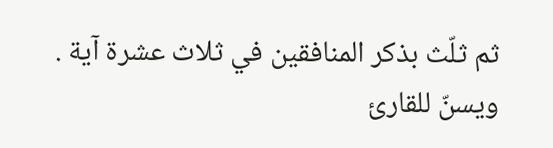ثم ثلّث بذكر المنافقين في ثلاث عشرة آية . ويسنّ للقارئ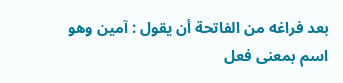بعد فراغه من الفاتحة أن يقول : آمين وهو اسم بمعنى فعل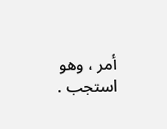أمر ، وهو استجب .